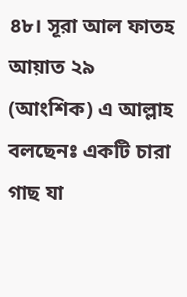৪৮। সূরা আল ফাতহ
আয়াত ২৯ (আংশিক) এ আল্লাহ বলছেনঃ একটি চারা গাছ যা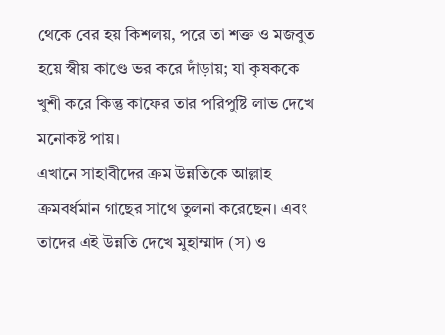থেকে বের হয় কিশলয়, পরে তা শক্ত ও মজবুত হয়ে স্বীয় কাণ্ডে ভর করে দাঁড়ায়; যা কৃষককে খুশী করে কিন্তু কাফের তার পরিপুষ্টি লাভ দেখে মনোকষ্ট পায়।
এখানে সাহাবীদের ক্রম উন্নতিকে আল্লাহ ক্রমবর্ধমান গাছের সাথে তুলনা করেছেন। এবং তাদের এই উন্নতি দেখে মুহাম্মাদ (স) ও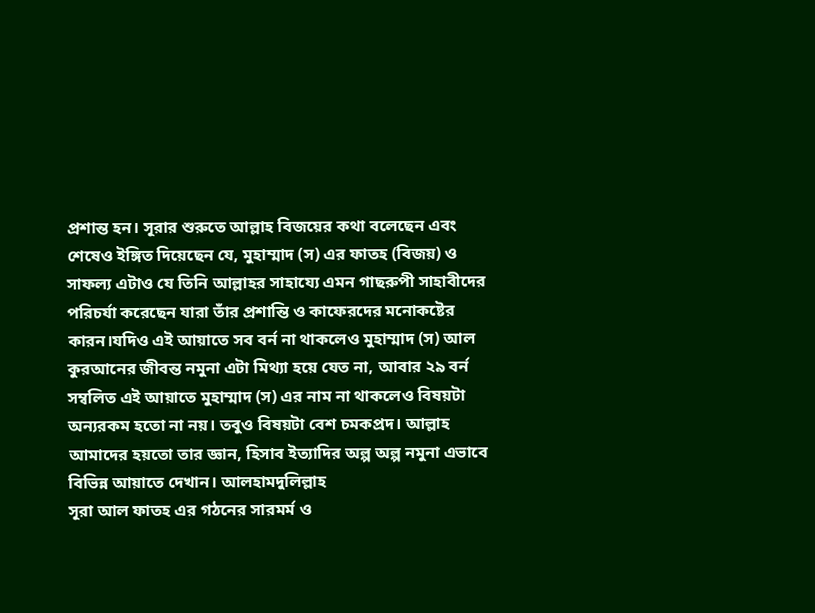প্রশান্ত হন। সূরার শুরুতে আল্লাহ বিজয়ের কথা বলেছেন এবং শেষেও ইঙ্গিত দিয়েছেন যে, মুহাম্মাদ (স) এর ফাতহ (বিজয়) ও সাফল্য এটাও যে তিনি আল্লাহর সাহায্যে এমন গাছরুপী সাহাবীদের পরিচর্যা করেছেন যারা তাঁর প্রশান্তি ও কাফেরদের মনোকষ্টের কারন।যদিও এই আয়াতে সব বর্ন না থাকলেও মুহাম্মাদ (স) আল কুরআনের জীবন্ত নমুনা এটা মিথ্যা হয়ে যেত না, আবার ২৯ বর্ন সম্বলিত এই আয়াতে মুহাম্মাদ (স) এর নাম না থাকলেও বিষয়টা অন্যরকম হতো না নয়। তবুও বিষয়টা বেশ চমকপ্রদ। আল্লাহ আমাদের হয়তো তার জ্ঞান, হিসাব ইত্যাদির অল্প অল্প নমুনা এভাবে বিভিন্ন আয়াতে দেখান। আলহামদুলিল্লাহ
সূরা আল ফাতহ এর গঠনের সারমর্ম ও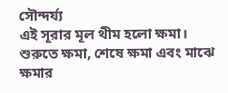সৌন্দর্য্য
এই সূরার মূল থীম হলো ক্ষমা। শুরুতে ক্ষমা, শেষে ক্ষমা এবং মাঝে ক্ষমার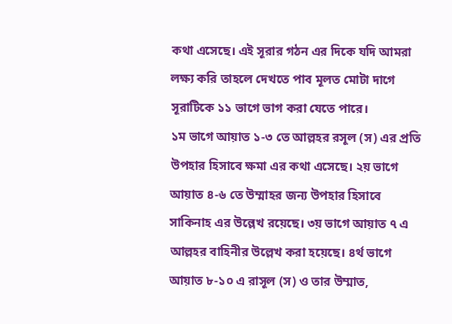কথা এসেছে। এই সূরার গঠন এর দিকে যদি আমরা লক্ষ্য করি তাহলে দেখতে পাব মূলত মোটা দাগে সূরাটিকে ১১ ভাগে ভাগ করা যেতে পারে।
১ম ভাগে আয়াত ১-৩ তে আল্লহর রসূল (স) এর প্রতি উপহার হিসাবে ক্ষমা এর কথা এসেছে। ২য় ভাগে আয়াত ৪-৬ তে উম্মাহর জন্য উপহার হিসাবে সাকিনাহ এর উল্লেখ রয়েছে। ৩য় ভাগে আয়াত ৭ এ আল্লহর বাহিনীর উল্লেখ করা হয়েছে। ৪র্থ ভাগে আয়াত ৮-১০ এ রাসূল (স) ও তার উম্মাত,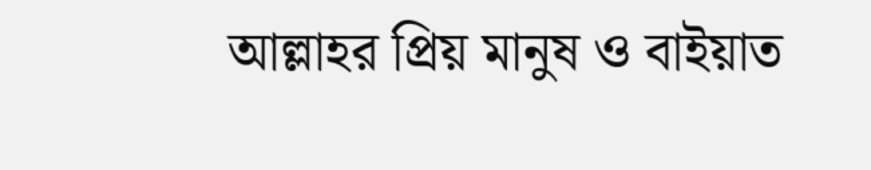আল্লাহর প্রিয় মানুষ ও বাইয়াত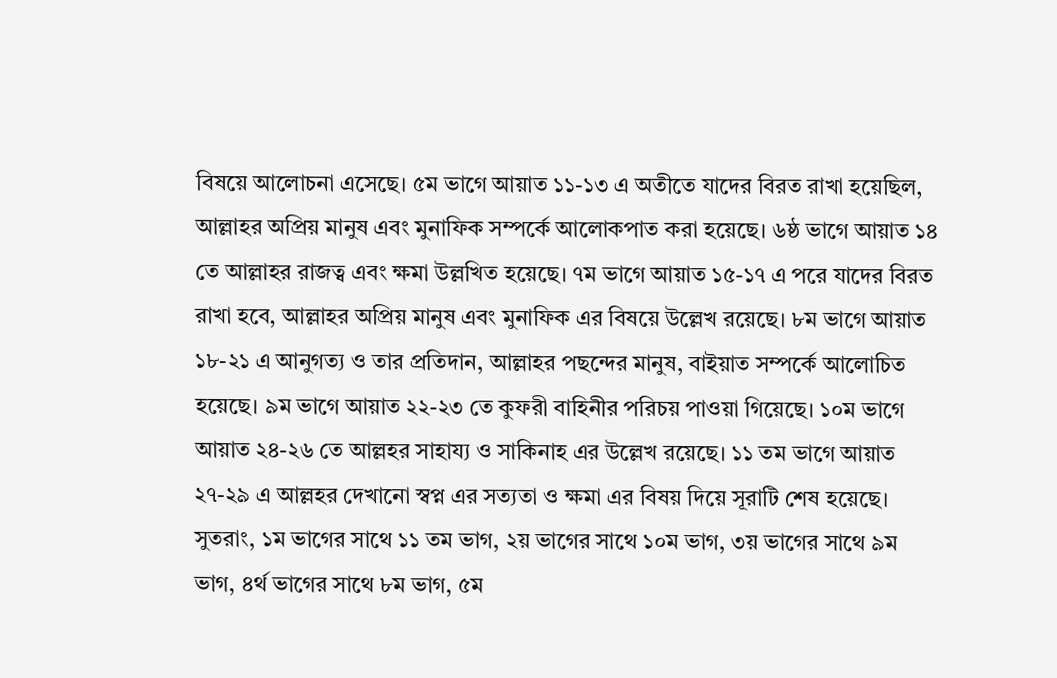বিষয়ে আলোচনা এসেছে। ৫ম ভাগে আয়াত ১১-১৩ এ অতীতে যাদের বিরত রাখা হয়েছিল, আল্লাহর অপ্রিয় মানুষ এবং মুনাফিক সম্পর্কে আলোকপাত করা হয়েছে। ৬ষ্ঠ ভাগে আয়াত ১৪ তে আল্লাহর রাজত্ব এবং ক্ষমা উল্লখিত হয়েছে। ৭ম ভাগে আয়াত ১৫-১৭ এ পরে যাদের বিরত রাখা হবে, আল্লাহর অপ্রিয় মানুষ এবং মুনাফিক এর বিষয়ে উল্লেখ রয়েছে। ৮ম ভাগে আয়াত ১৮-২১ এ আনুগত্য ও তার প্রতিদান, আল্লাহর পছন্দের মানুষ, বাইয়াত সম্পর্কে আলোচিত হয়েছে। ৯ম ভাগে আয়াত ২২-২৩ তে কুফরী বাহিনীর পরিচয় পাওয়া গিয়েছে। ১০ম ভাগে আয়াত ২৪-২৬ তে আল্লহর সাহায্য ও সাকিনাহ এর উল্লেখ রয়েছে। ১১ তম ভাগে আয়াত ২৭-২৯ এ আল্লহর দেখানো স্বপ্ন এর সত্যতা ও ক্ষমা এর বিষয় দিয়ে সূরাটি শেষ হয়েছে।
সুতরাং, ১ম ভাগের সাথে ১১ তম ভাগ, ২য় ভাগের সাথে ১০ম ভাগ, ৩য় ভাগের সাথে ৯ম ভাগ, ৪র্থ ভাগের সাথে ৮ম ভাগ, ৫ম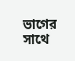ভাগের সাথে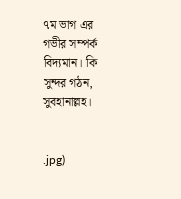৭ম ভাগ এর গভীর সম্পর্ক বিদ্যমান। কি সুন্দর গঠন, সুবহানাল্লহ।


.jpg)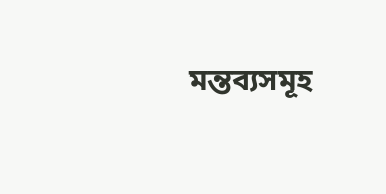মন্তব্যসমূহ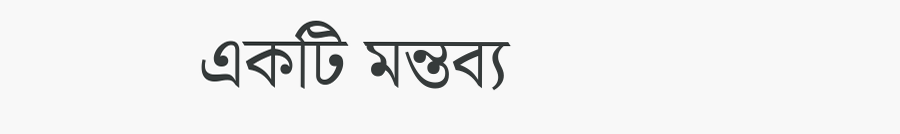একটি মন্তব্য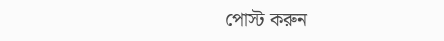পোস্ট করুন